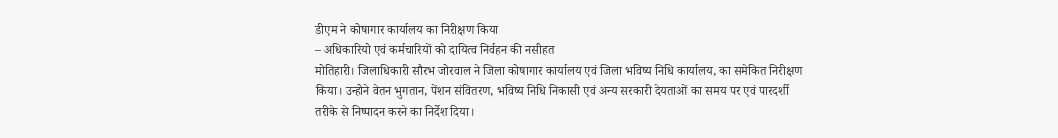डीएम ने कोषागार कार्यालय का निरीक्षण किया
– अधिकारियो एवं कर्मचारियों को दायित्व निर्वहन की नसीहत
मोतिहारी। जिलाधिकारी सौरभ जोरवाल ने जिला कोषागार कार्यालय एवं जिला भविष्य निधि कार्यालय, का समेकित निरीक्षण किया। उन्होने वेतन भुगतान, पेंशन संवितरण, भविष्य निधि निकासी एवं अन्य सरकारी देयताओं का समय पर एवं पारदर्शी तरीके से निष्पादन करने का निर्देश दिया।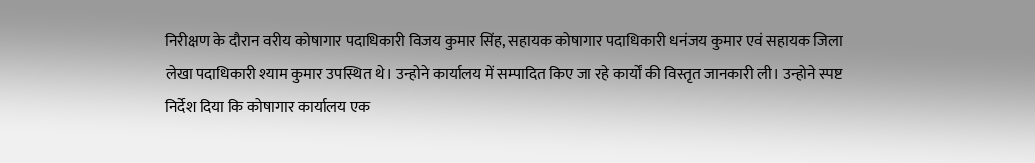निरीक्षण के दौरान वरीय कोषागार पदाधिकारी विजय कुमार सिंह, सहायक कोषागार पदाधिकारी धनंजय कुमार एवं सहायक जिला लेखा पदाधिकारी श्याम कुमार उपस्थित थे। उन्होने कार्यालय में सम्पादित किए जा रहे कार्यों की विस्तृत जानकारी ली। उन्होने स्पष्ट निर्देश दिया कि कोषागार कार्यालय एक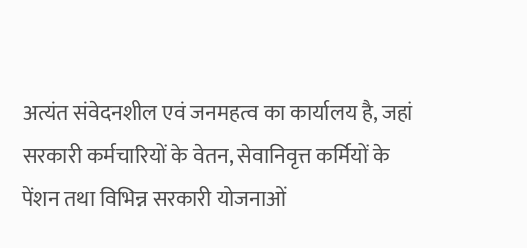अत्यंत संवेदनशील एवं जनमहत्व का कार्यालय है, जहां सरकारी कर्मचारियों के वेतन, सेवानिवृत्त कर्मियों के पेंशन तथा विभिन्न सरकारी योजनाओं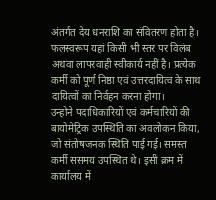अंतर्गत देय धनराशि का संवितरण होता है। फलस्वरूप यहां किसी भी स्तर पर विलंब अथवा लापरवाही स्वीकार्य नहीं है। प्रत्येक कर्मी को पूर्ण निष्ठा एवं उत्तरदायित्व के साथ दायित्वों का निर्वहन करना होगा।
उन्होने पदाधिकारियों एवं कर्मचारियों की बायोमेट्रिक उपस्थिति का अवलोकन किया, जो संतोषजनक स्थिति पाई गई। समस्त कर्मी ससमय उपस्थित थे। इसी क्रम में कार्यालय में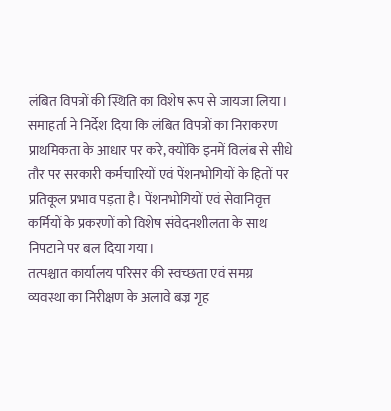लंबित विपत्रों की स्थिति का विशेष रूप से जायजा लिया। समाहर्ता ने निर्देश दिया कि लंबित विपत्रों का निराकरण प्राथमिकता के आधार पर करे, क्योंकि इनमें विलंब से सीधे तौर पर सरकारी कर्मचारियों एवं पेंशनभोगियों के हितों पर प्रतिकूल प्रभाव पड़ता है। पेंशनभोगियों एवं सेवानिवृत्त कर्मियों के प्रकरणों को विशेष संवेदनशीलता के साथ निपटाने पर बल दिया गया।
तत्पश्चात कार्यालय परिसर की स्वच्छता एवं समग्र व्यवस्था का निरीक्षण के अलावे बज्र गृह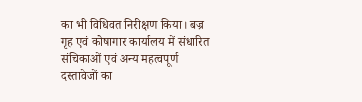का भी विधिवत निरीक्षण किया। बज्र गृह एवं कोषागार कार्यालय में संधारित संचिकाओं एवं अन्य महत्वपूर्ण दस्तावेजों का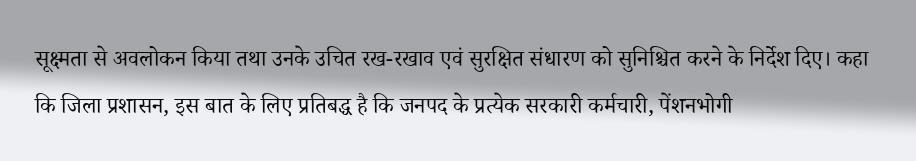सूक्ष्मता से अवलोकन किया तथा उनके उचित रख-रखाव एवं सुरक्षित संधारण को सुनिश्चित करने के निर्देश दिए। कहा कि जिला प्रशासन, इस बात के लिए प्रतिबद्ध है कि जनपद के प्रत्येक सरकारी कर्मचारी, पेंशनभोगी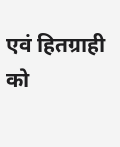एवं हितग्राही को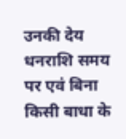उनकी देय धनराशि समय पर एवं बिना किसी बाधा के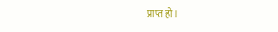प्राप्त हो।